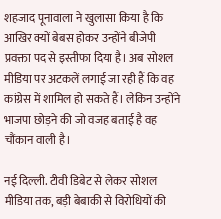शहजाद पूनावाला ने खुलासा किया है कि आखिर क्यों बेबस होकर उन्होंने बीजेपी प्रवक्ता पद से इस्तीफा दिया है। अब सोशल मीडिया पर अटकलें लगाई जा रही हैं कि वह कांग्रेस में शामिल हो सकते हैं। लेकिन उन्होंने भाजपा छोड़ने की जो वजह बताई है वह चौंकान वाली है।

नई दिल्ली. टीवी डिबेट से लेकर सोशल मीडिया तक, बड़ी बेबाकी से विरोधियों की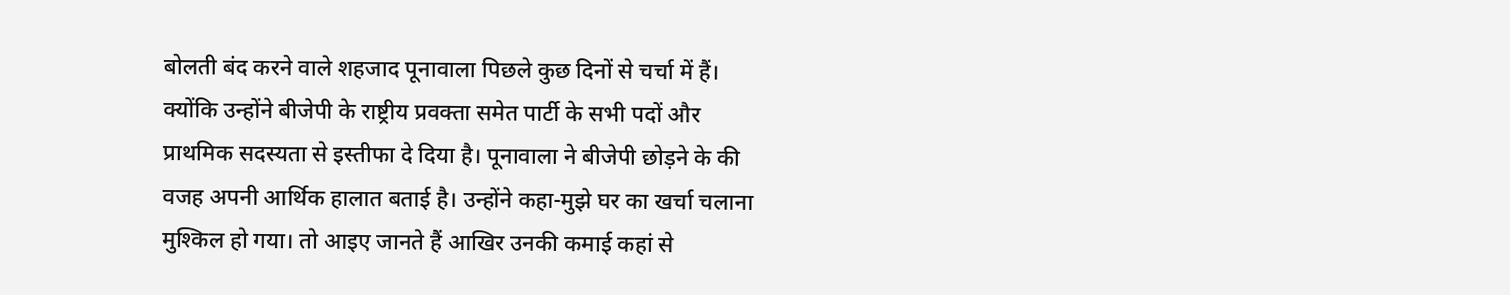बोलती बंद करने वाले शहजाद पूनावाला पिछले कुछ दिनों से चर्चा में हैं। क्योंकि उन्होंने बीजेपी के राष्ट्रीय प्रवक्ता समेत पार्टी के सभी पदों और प्राथमिक सदस्यता से इस्तीफा दे दिया है। पूनावाला ने बीजेपी छोड़ने के की वजह अपनी आर्थिक हालात बताई है। उन्होंने कहा-मुझे घर का खर्चा चलाना मुश्किल हो गया। तो आइए जानते हैं आखिर उनकी कमाई कहां से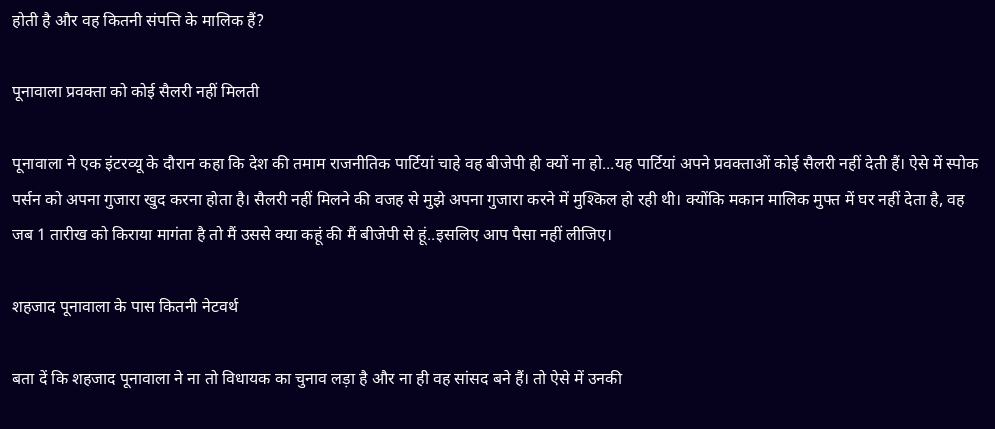होती है और वह कितनी संपत्ति के मालिक हैं?

पूनावाला प्रवक्ता को कोई सैलरी नहीं मिलती

पूनावाला ने एक इंटरव्यू के दौरान कहा कि देश की तमाम राजनीतिक पार्टियां चाहे वह बीजेपी ही क्यों ना हो...यह पार्टियां अपने प्रवक्ताओं कोई सैलरी नहीं देती हैं। ऐसे में स्पोक पर्सन को अपना गुजारा खुद करना होता है। सैलरी नहीं मिलने की वजह से मुझे अपना गुजारा करने में मुश्किल हो रही थी। क्योंकि मकान मालिक मुफ्त में घर नहीं देता है, वह जब 1 तारीख को किराया मागंता है तो मैं उससे क्या कहूं की मैं बीजेपी से हूं..इसलिए आप पैसा नहीं लीजिए।

शहजाद पूनावाला के पास कितनी नेटवर्थ

बता दें कि शहजाद पूनावाला ने ना तो विधायक का चुनाव लड़ा है और ना ही वह सांसद बने हैं। तो ऐसे में उनकी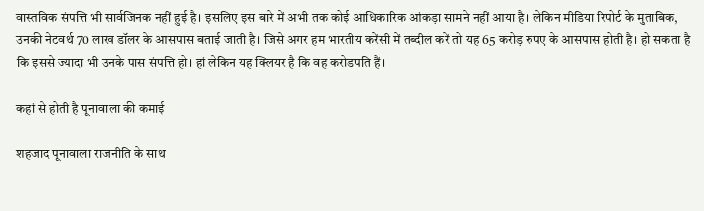वास्तविक संपत्ति भी सार्वजिनक नहीं हुई है। इसलिए इस बारे में अभी तक कोई आधिकारिक आंकड़ा सामने नहीं आया है। लेकिन मीडिया रिपोर्ट के मुताबिक, उनकी नेटवर्थ 70 लाख डॉलर के आसपास बताई जाती है। जिसे अगर हम भारतीय करेंसी में तब्दील करें तो यह 65 करोड़ रुपए के आसपास होती है। हो सकता है कि इससे ज्यादा भी उनके पास संपत्ति हो। हां लेकिन यह क्लियर है कि वह करोडपति हैं।

कहां से होती है पूनावाला की कमाई

शहजाद पूनावाला राजनीति के साथ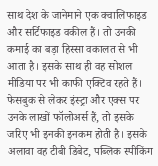साथ देश के जानेमाने एक क्वालिफाइड और सर्टिफाइड वकील हैं। तो उनकी कमाई का बड़ा हिस्सा वकालत से भी आता है। इसके साथ ही वह सोशल मीडिया पर भी काफी एक्टिव रहते हैं। फेसबुक से लेकर इंस्ट्रा और एक्स पर उनके लाखों फॉलोअर्स हैं, तो इसके जरिए भी इनकी इनकम होती है। इसके अलावा वह टीबी डिबेट, पब्लिक स्पीकिंग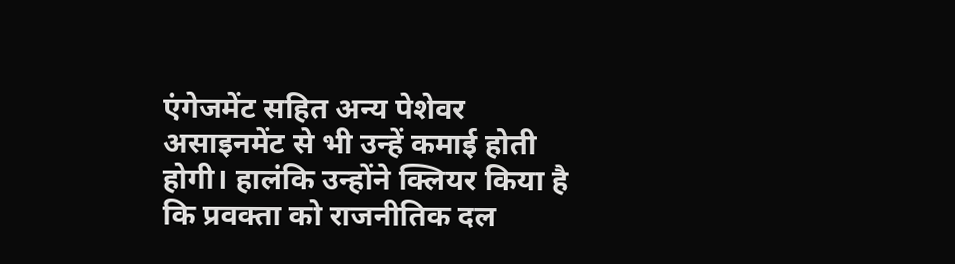एंगेजमेंट सहित अन्य पेशेवर असाइनमेंट से भी उन्हें कमाई होती होगी। हालंकि उन्होंने क्लियर किया है कि प्रवक्ता को राजनीतिक दल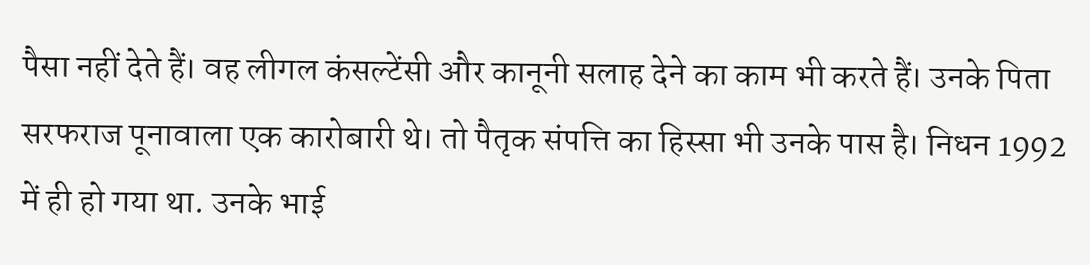पैसा नहीं देते हैं। वह लीगल कंसल्टेंसी और कानूनी सलाह देने का काम भी करते हैं। उनके पिता सरफराज पूनावाला एक कारोबारी थे। तो पैतृक संपत्ति का हिस्सा भी उनके पास है। निधन 1992 में ही हो गया था. उनके भाई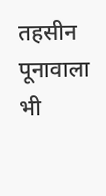तहसीन पूनावाला भी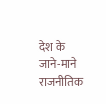देश के जाने-माने राजनीतिक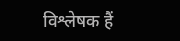विश्लेषक हैं